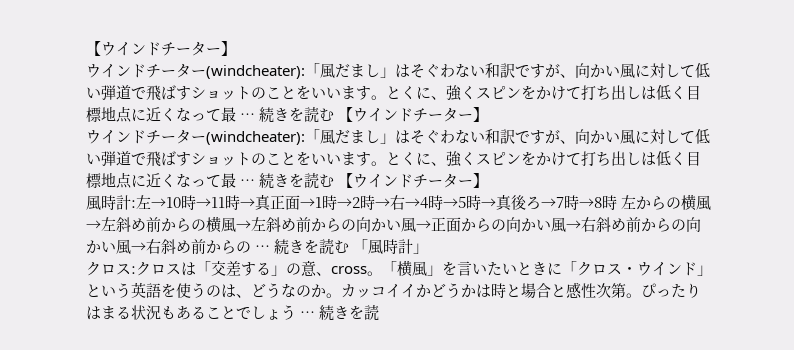【ウインドチーター】
ウインドチーター(windcheater):「風だまし」はそぐわない和訳ですが、向かい風に対して低い弾道で飛ばすショットのことをいいます。とくに、強くスピンをかけて打ち出しは低く目標地点に近くなって最 … 続きを読む 【ウインドチーター】
ウインドチーター(windcheater):「風だまし」はそぐわない和訳ですが、向かい風に対して低い弾道で飛ばすショットのことをいいます。とくに、強くスピンをかけて打ち出しは低く目標地点に近くなって最 … 続きを読む 【ウインドチーター】
風時計:左→10時→11時→真正面→1時→2時→右→4時→5時→真後ろ→7時→8時 左からの横風→左斜め前からの横風→左斜め前からの向かい風→正面からの向かい風→右斜め前からの向かい風→右斜め前からの … 続きを読む 「風時計」
クロス:クロスは「交差する」の意、cross。「横風」を言いたいときに「クロス・ウインド」という英語を使うのは、どうなのか。カッコイイかどうかは時と場合と感性次第。ぴったりはまる状況もあることでしょう … 続きを読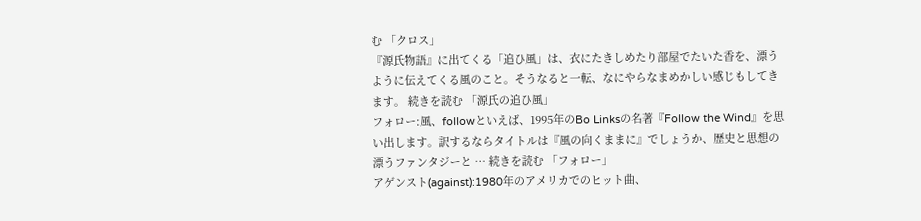む 「クロス」
『源氏物語』に出てくる「追ひ風」は、衣にたきしめたり部屋でたいた香を、漂うように伝えてくる風のこと。そうなると一転、なにやらなまめかしい感じもしてきます。 続きを読む 「源氏の追ひ風」
フォロー:風、followといえば、1995年のBo Linksの名著『Follow the Wind』を思い出します。訳するならタイトルは『風の向くままに』でしょうか、歴史と思想の漂うファンタジーと … 続きを読む 「フォロー」
アゲンスト(against):1980年のアメリカでのヒット曲、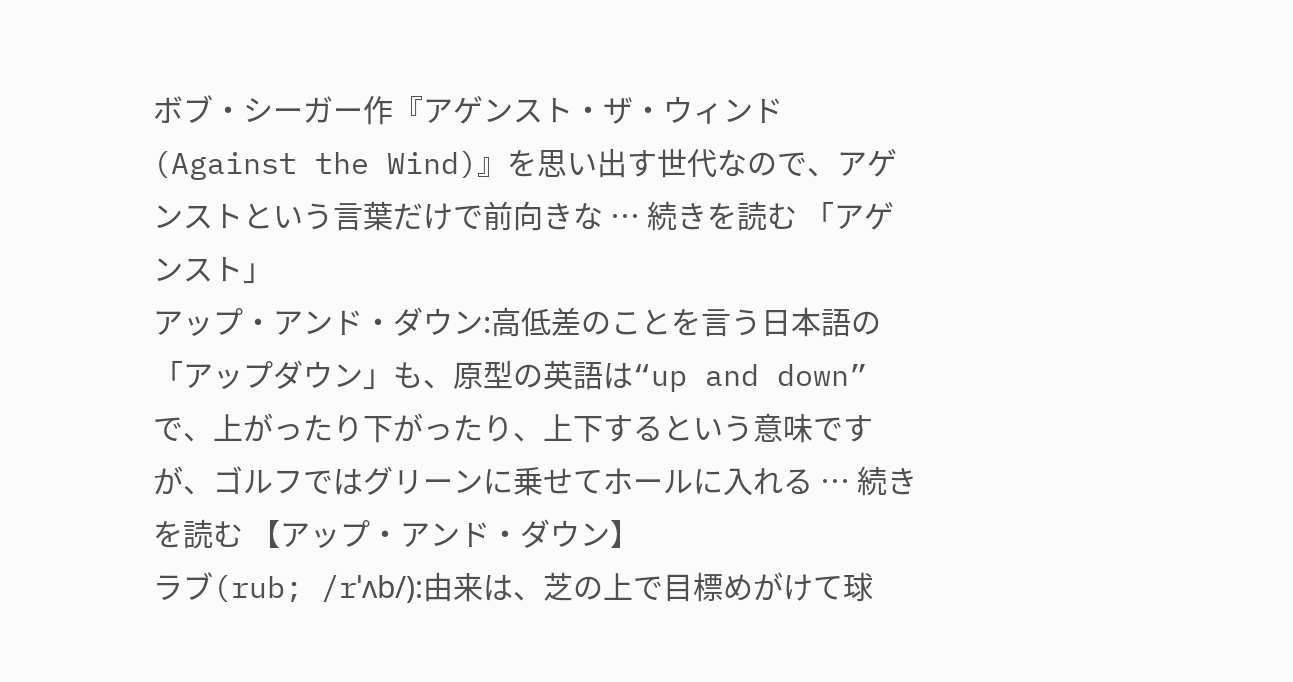ボブ・シーガー作『アゲンスト・ザ・ウィンド(Against the Wind)』を思い出す世代なので、アゲンストという言葉だけで前向きな … 続きを読む 「アゲンスト」
アップ・アンド・ダウン:高低差のことを言う日本語の「アップダウン」も、原型の英語は“up and down”で、上がったり下がったり、上下するという意味ですが、ゴルフではグリーンに乗せてホールに入れる … 続きを読む 【アップ・アンド・ダウン】
ラブ(rub; /rˈʌb/):由来は、芝の上で目標めがけて球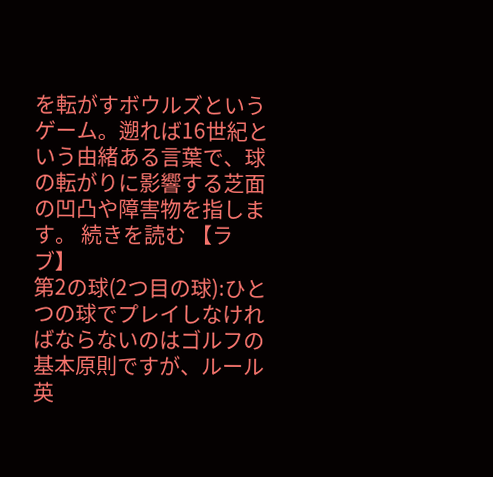を転がすボウルズというゲーム。遡れば16世紀という由緒ある言葉で、球の転がりに影響する芝面の凹凸や障害物を指します。 続きを読む 【ラブ】
第2の球(2つ目の球):ひとつの球でプレイしなければならないのはゴルフの基本原則ですが、ルール英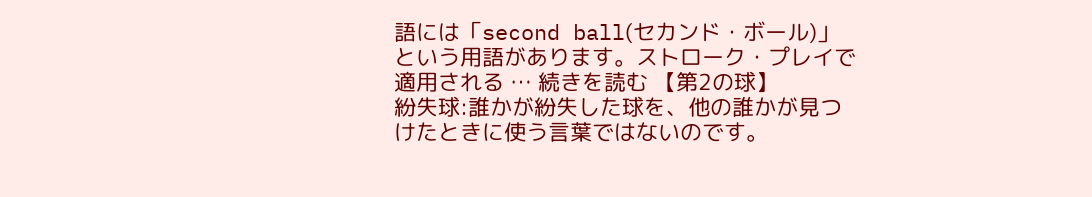語には「second ball(セカンド・ボール)」という用語があります。ストローク・プレイで適用される … 続きを読む 【第2の球】
紛失球:誰かが紛失した球を、他の誰かが見つけたときに使う言葉ではないのです。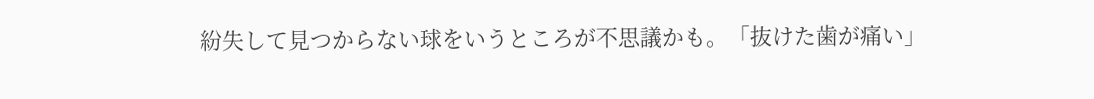紛失して見つからない球をいうところが不思議かも。「抜けた歯が痛い」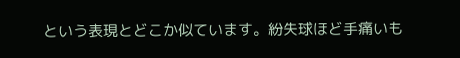という表現とどこか似ています。紛失球ほど手痛いも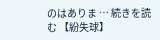のはありま … 続きを読む 【紛失球】